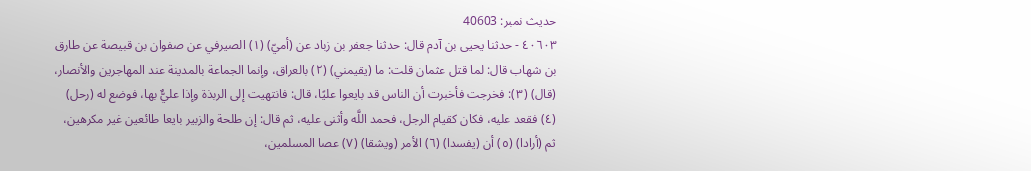حدیث نمبر: 40603
٤٠٦٠٣ - حدثنا يحيى بن آدم قال: حدثنا جعفر بن زباد عن (أميّ) (١) الصيرفي عن صفوان بن قبيصة عن طارق بن شهاب قال: لما قتل عثمان قلت: ما (يقيمني) (٢) بالعراق، وإنما الجماعة بالمدينة عند المهاجرين والأنصار، (قال) (٣): فخرجت فأخبرت أن الناس قد بايعوا عليًا، قال: فانتهيت إلى الربذة وإذا عليٌّ بها، فوضع له (رحل) (٤) فقعد عليه، فكان كقيام الرجل، فحمد اللَّه وأثنى عليه، ثم قال: إن طلحة والزبير بايعا طائعين غير مكرهين، ثم (أرادا) (٥) أن (يفسدا) (٦) الأمر (ويشقا) (٧) عصا المسلمين،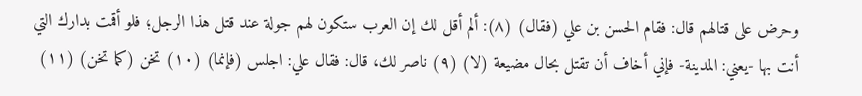وحرض على قتالهم قال: فقام الحسن بن علي (فقال) (٨): ألم أقل لك إن العرب ستكون لهم جولة عند قتل هذا الرجل؛ فلو أقمت بدارك التي أنت بها -يعني: المدينة- فإني أخاف أن تقتل بحال مضيعة (لا) (٩) ناصر لك، قال: فقال علي: اجلس (فإنما) (١٠) تخن (كما تخن) (١١)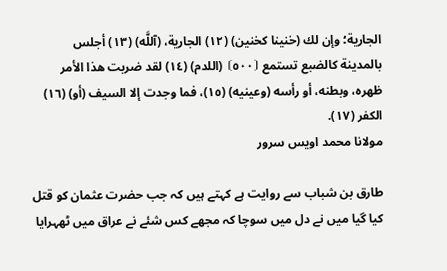الجارية؛ وإن لك (خنينا كخنين) (١٢) الجارية، (آللَّه) (١٣) أجلس بالمدينة كالضبع تستمع ⦗٥٠٠⦘ (اللدم) (١٤) لقد ضربت هذا الأمر ظهره، وبطنه، أو رأسه (وعينيه) (١٥)، فما وجدت إلا السيف (أو) (١٦) الكفر (١٧).
مولانا محمد اویس سرور

طارق بن شباب سے روایت ہے کہتے ہیں کہ جب حضرت عثمان کو قتل کیا گیا میں نے دل میں سوچا کہ مجھے کس شئے نے عراق میں ٹھہرایا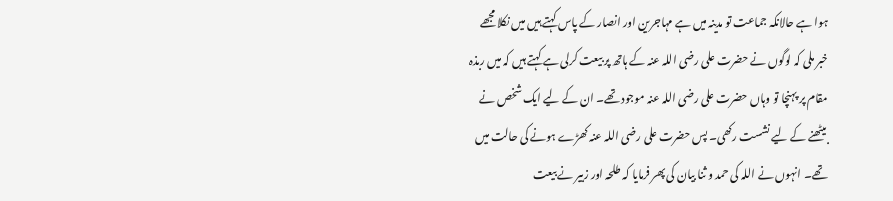ہوا ہے حالانکہ جماعت تو مدینہ میں ہے مہاجرین اور انصار کے پاس کہتے ہیں میں نکلا مجھے خبر ملی کہ لوگوں نے حضرت علی رضی اللہ عنہ کے ہاتھ پر بیعت کرلی ہے کہتے ہیں کہ میں ربذہ مقام پر پہنچا تو وہاں حضرت علی رضی اللہ عنہ موجود تھے۔ ان کے لیے ایک شخص نے بیٹھنے کے لیے نشست رکھی۔ پس حضرت علی رضی اللہ عنہ کھڑے ہونے کی حالت میں تھے۔ انہوں نے اللہ کی حمد و ثنا بیان کی پھر فرمایا کہ طلحہ اور زبیر نے بیعت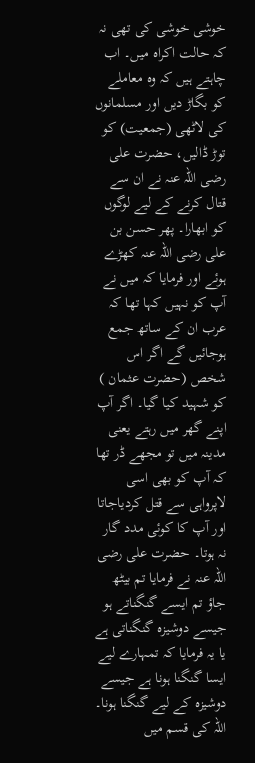خوشی خوشی کی تھی نہ کہ حالت اکراہ میں۔ اب چاہتے ہیں کہ وہ معاملے کو بگاڑ دیں اور مسلمانوں کی لاٹھی (جمعیت) کو توڑ ڈالیں، حضرت علی رضی اللہ عنہ نے ان سے قتال کرنے کے لیے لوگوں کو ابھارا۔ پھر حسن بن علی رضی اللہ عنہ کھڑے ہوئے اور فرمایا کہ میں نے آپ کو نہیں کہا تھا کہ عرب ان کے ساتھ جمع ہوجائیں گے اگر اس شخص (حضرت عثمان ) کو شہید کیا گیا۔ اگر آپ اپنے گھر میں رہتے یعنی مدینہ میں تو مجھے ڈر تھا کہ آپ کو بھی اسی لاپرواہی سے قتل کردیاجاتا اور آپ کا کوئی مدد گار نہ ہوتا۔ حضرت علی رضی اللہ عنہ نے فرمایا تم بیٹھ جاؤ تم ایسے گنگناتے ہو جیسے دوشیزہ گنگناتی ہے یا یہ فرمایا کہ تمہارے لیے ایسا گنگنا ہونا ہے جیسے دوشیزہ کے لیے گنگنا ہونا۔ اللہ کی قسم میں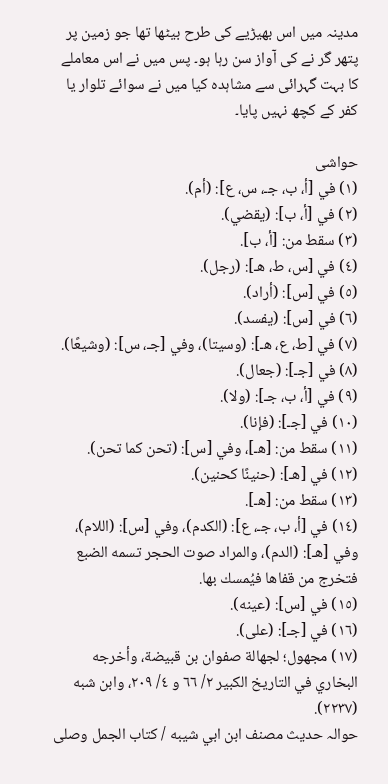مدینہ میں اس بھیڑیے کی طرح بیٹھا تھا جو زمین پر پتھر گر نے کی آواز سن رہا ہو۔ پس میں نے اس معاملے کا بہت گہرائی سے مشاہدہ کیا میں نے سوائے تلوار یا کفر کے کچھ نہیں پایا۔

حواشی
(١) في [أ، ب، جـ، س، ع]: (أم).
(٢) في [أ، ب]: (يقضي).
(٣) سقط من: [أ، ب].
(٤) في [س، ط، هـ]: (رجل).
(٥) في [س]: (أراد).
(٦) في [س]: (يفسد).
(٧) في [ط، ع، هـ]: (وسيتا)، وفي [جـ، س]: (وشيعًا).
(٨) في [جـ]: (جعال).
(٩) في [أ، ب، جـ]: (ولا).
(١٠) في [جـ]: (فإنا).
(١١) سقط من: [هـ]، وفي [س]: (تحن كما تحن).
(١٢) في [هـ]: (حنينًا كحنين).
(١٣) سقط من: [هـ].
(١٤) في [أ، ب، جـ، ع]: (الكدم)، وفي [س]: (اللام)، وفي [هـ]: (الدم)، والمراد صوت الحجر تسمه الضبع فتخرج من قفاها فيُمسك بها.
(١٥) في [س]: (عينه).
(١٦) في [جـ]: (على).
(١٧) مجهول؛ لجهالة صفوان بن قبيضة، وأخرجه البخاري في التاريخ الكبير ٢/ ٦٦ و ٤/ ٢٠٩، وابن شبه (٢٢٣٧).
حوالہ حدیث مصنف ابن ابي شيبه / كتاب الجمل وصلى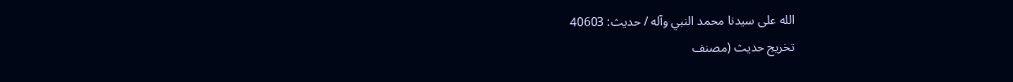الله على سيدنا محمد النبي وآله / حدیث: 40603
تخریج حدیث (مصنف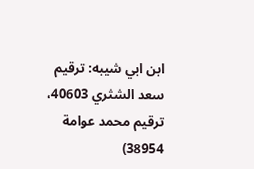ابن ابي شيبه: ترقيم سعد الشثري 40603، ترقيم محمد عوامة 38954)